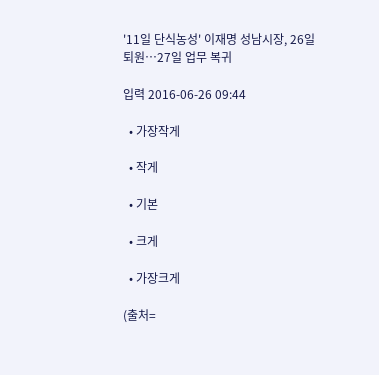'11일 단식농성' 이재명 성남시장, 26일 퇴원…27일 업무 복귀

입력 2016-06-26 09:44

  • 가장작게

  • 작게

  • 기본

  • 크게

  • 가장크게

(출처=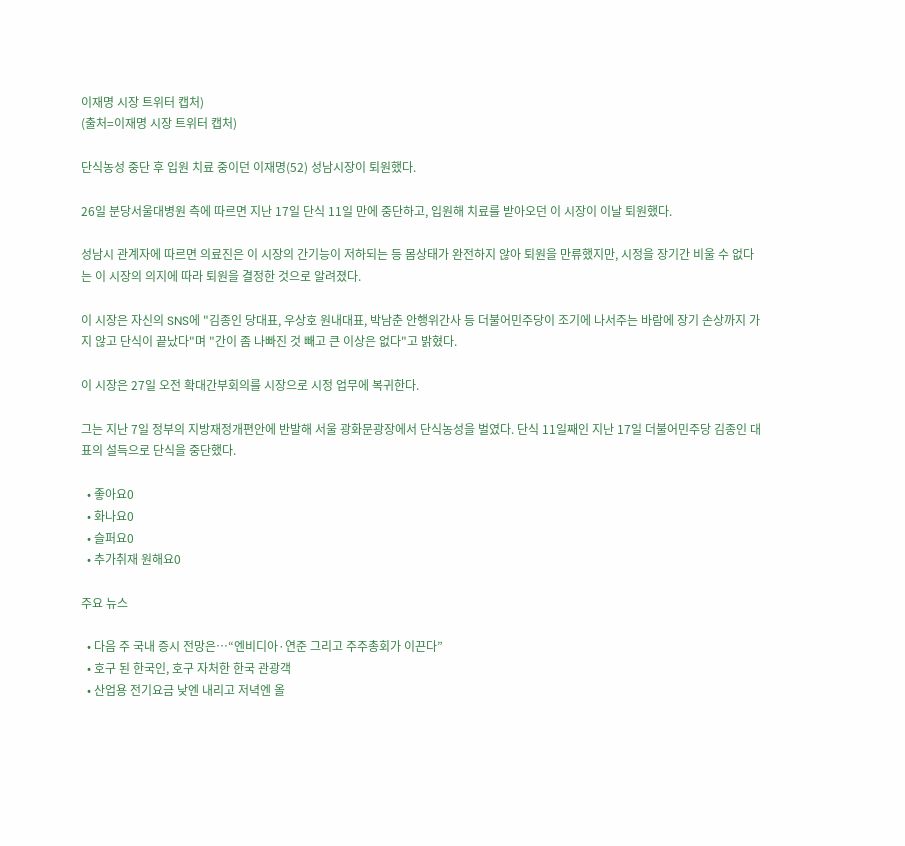이재명 시장 트위터 캡처)
(출처=이재명 시장 트위터 캡처)

단식농성 중단 후 입원 치료 중이던 이재명(52) 성남시장이 퇴원했다.

26일 분당서울대병원 측에 따르면 지난 17일 단식 11일 만에 중단하고, 입원해 치료를 받아오던 이 시장이 이날 퇴원했다.

성남시 관계자에 따르면 의료진은 이 시장의 간기능이 저하되는 등 몸상태가 완전하지 않아 퇴원을 만류했지만, 시정을 장기간 비울 수 없다는 이 시장의 의지에 따라 퇴원을 결정한 것으로 알려졌다.

이 시장은 자신의 SNS에 "김종인 당대표, 우상호 원내대표, 박남춘 안행위간사 등 더불어민주당이 조기에 나서주는 바람에 장기 손상까지 가지 않고 단식이 끝났다"며 "간이 좀 나빠진 것 빼고 큰 이상은 없다"고 밝혔다.

이 시장은 27일 오전 확대간부회의를 시장으로 시정 업무에 복귀한다.

그는 지난 7일 정부의 지방재정개편안에 반발해 서울 광화문광장에서 단식농성을 벌였다. 단식 11일째인 지난 17일 더불어민주당 김종인 대표의 설득으로 단식을 중단했다.

  • 좋아요0
  • 화나요0
  • 슬퍼요0
  • 추가취재 원해요0

주요 뉴스

  • 다음 주 국내 증시 전망은⋯“엔비디아·연준 그리고 주주총회가 이끈다”
  • 호구 된 한국인, 호구 자처한 한국 관광객
  • 산업용 전기요금 낮엔 내리고 저녁엔 올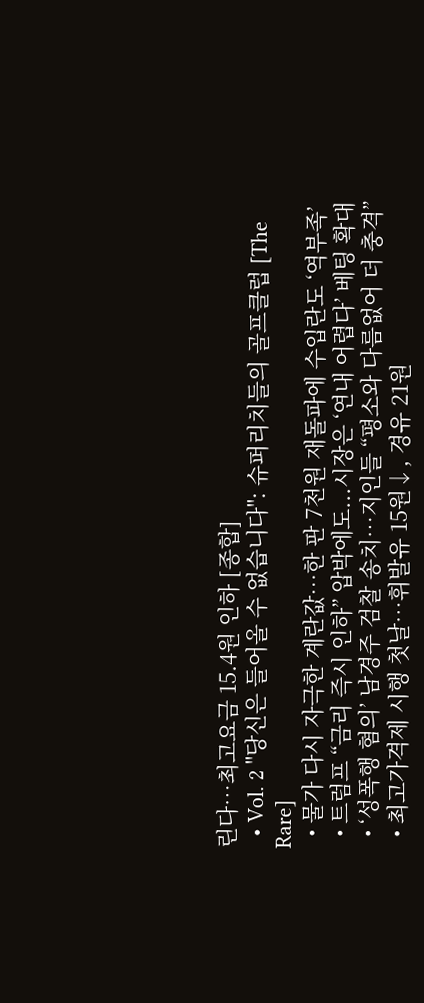린다…최고요금 15.4원 인하 [종합]
  • Vol. 2 "당신은 들어올 수 없습니다": 슈퍼리치들의 골프클럽 [The Rare]
  • 물가 다시 자극한 계란값…한 판 7천원 재돌파에 수입란도 ‘역부족’
  • 트럼프 “금리 즉시 인하” 압박에도...시장은 ‘연내 어렵다’ 베팅 확대
  • ‘성폭행 혐의’ 남경주 검찰 송치…지인들 “평소와 다름없어 더 충격”
  • 최고가격제 시행 첫날⋯휘발유 15원↓, 경유 21원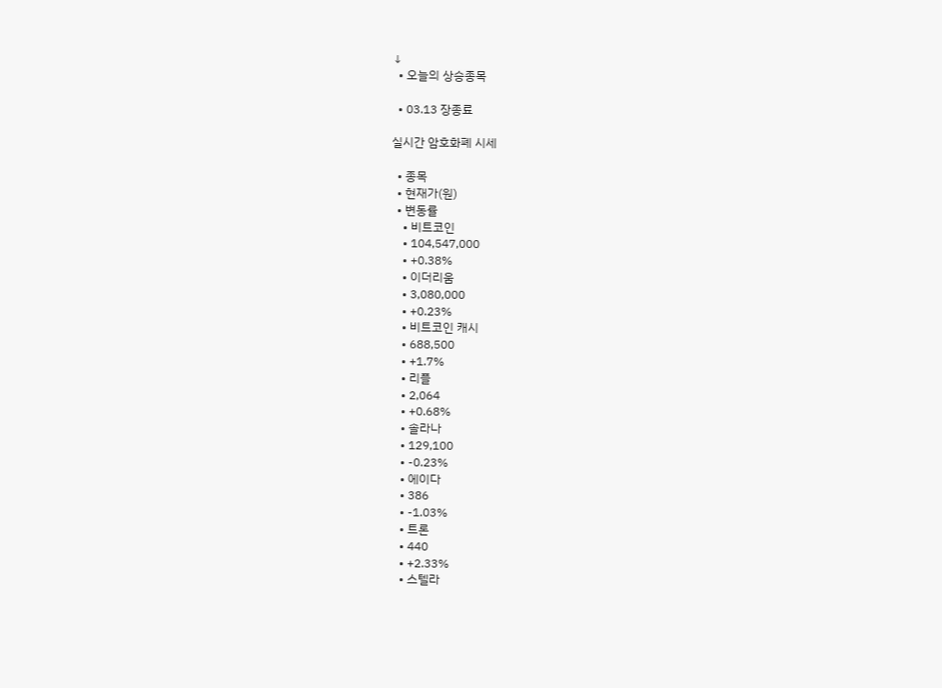↓
  • 오늘의 상승종목

  • 03.13 장종료

실시간 암호화폐 시세

  • 종목
  • 현재가(원)
  • 변동률
    • 비트코인
    • 104,547,000
    • +0.38%
    • 이더리움
    • 3,080,000
    • +0.23%
    • 비트코인 캐시
    • 688,500
    • +1.7%
    • 리플
    • 2,064
    • +0.68%
    • 솔라나
    • 129,100
    • -0.23%
    • 에이다
    • 386
    • -1.03%
    • 트론
    • 440
    • +2.33%
    • 스텔라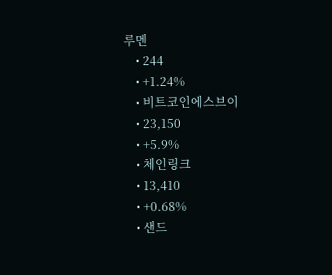루멘
    • 244
    • +1.24%
    • 비트코인에스브이
    • 23,150
    • +5.9%
    • 체인링크
    • 13,410
    • +0.68%
    • 샌드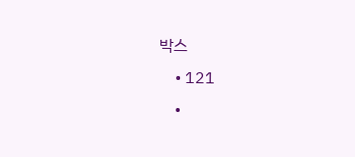박스
    • 121
    •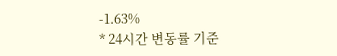-1.63%
* 24시간 변동률 기준